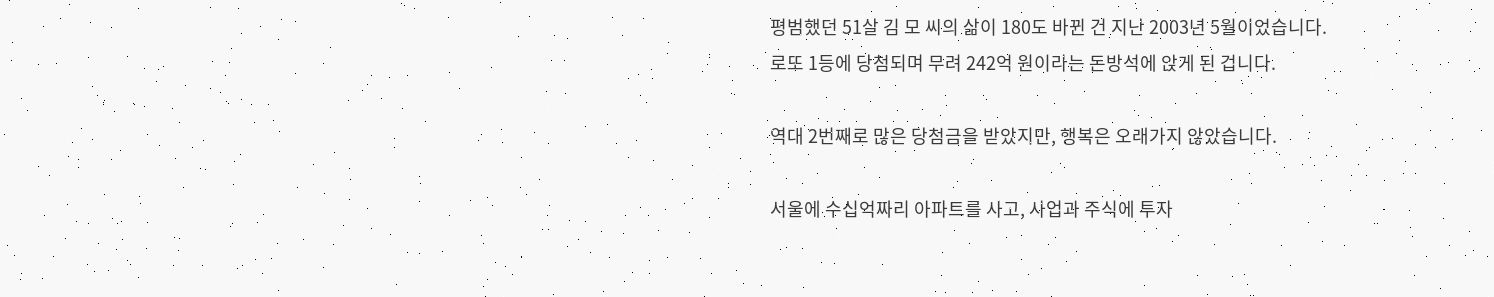평범했던 51살 김 모 씨의 삶이 180도 바뀐 건 지난 2003년 5월이었습니다.
로또 1등에 당첨되며 무려 242억 원이라는 돈방석에 앉게 된 겁니다.

역대 2번째로 많은 당첨금을 받았지만, 행복은 오래가지 않았습니다.

서울에 수십억짜리 아파트를 사고, 사업과 주식에 투자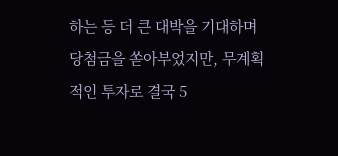하는 등 더 큰 대박을 기대하며 당첨금을 쏟아부었지만, 무계획적인 투자로 결국 5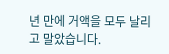년 만에 거액을 모두 날리고 말았습니다.